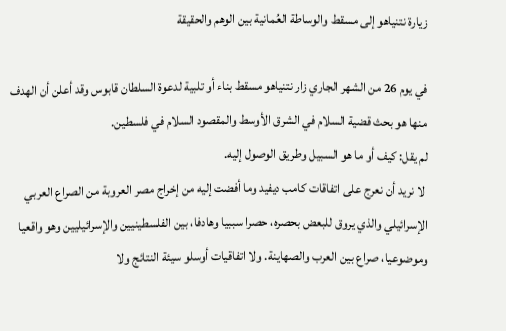زيارة نتنياهو إلى مسقط والوساطة العُمانية بين الوهم والحقيقة

في يوم 26 من الشهر الجاري زار نتنياهو مسقط بناء أو تلبية لدعوة السلطان قابوس وقد أعلن أن الهدف منها هو بحث قضية السلام في الشرق الأوسط والمقصود السلام في فلسطين.
لم يقل: كيف أو ما هو السبيل وطريق الوصول إليه.
 لا نريد أن نعرج على اتفاقات كامب ديفيد وما أفضت إليه من إخراج مصر العروبة من الصراع العربي الإسرائيلي والذي يروق للبعض بحصره، حصرا سببيا وهادفا، بين الفلسطينيين والإسرائيليين وهو واقعيا وموضوعيا، صراع بين العرب والصهاينة. ولا اتفاقيات أوسلو سيئة النتائج ولا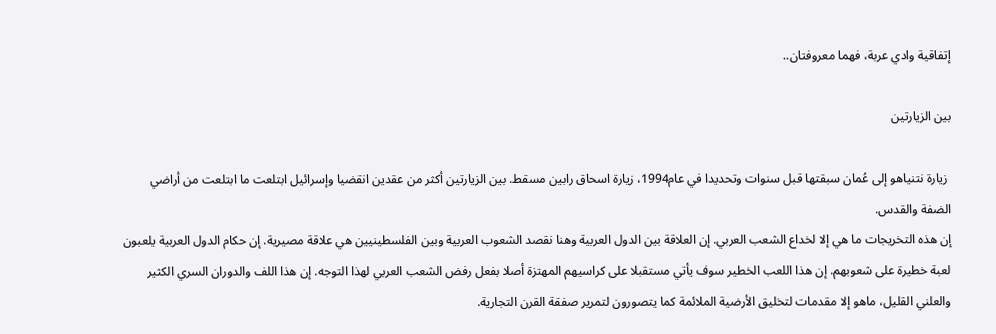إتفاقية وادي عربة، فهما معروفتان..

بين الزيارتين

 زيارة نتنياهو إلى عُمان سبقتها قبل سنوات وتحديدا في عام1994، زيارة اسحاق رابين مسقط. بين الزيارتين أكثر من عقدين انقضيا وإسرائيل ابتلعت ما ابتلعت من أراضي الضفة والقدس.
إن هذه التخريجات ما هي إلا لخداع الشعب العربي. إن العلاقة بين الدول العربية وهنا نقصد الشعوب العربية وبين الفلسطينيين هي علاقة مصيرية. إن حكام الدول العربية يلعبون لعبة خطيرة على شعوبهم. إن هذا اللعب الخطير سوف يأتي مستقبلا على كراسيهم المهتزة أصلا بفعل رفض الشعب العربي لهذا التوجه. إن هذا اللف والدوران السري الكثير والعلني القليل، ماهو إلا مقدمات لتخليق الأرضية الملائمة كما يتصورون لتمرير صفقة القرن التجارية.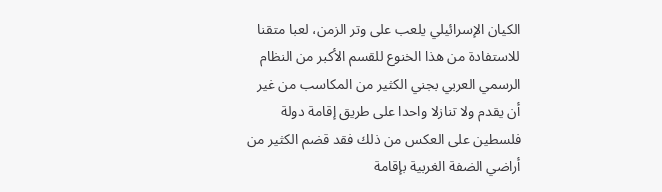الكيان الإسرائيلي يلعب على وتر الزمن، لعبا متقنا للاستفادة من هذا الخنوع للقسم الأكبر من النظام الرسمي العربي بجني الكثير من المكاسب من غير أن يقدم ولا تنازلا واحدا على طريق إقامة دولة فلسطين على العكس من ذلك فقد قضم الكثير من أراضي الضفة الغربية بإقامة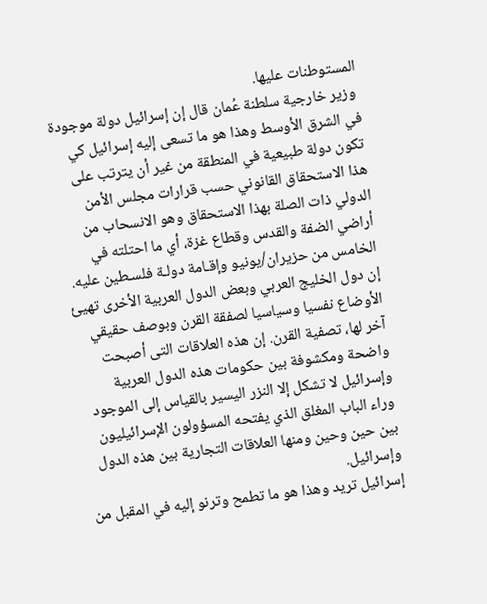المستوطنات عليها.
 وزير خارجية سلطنة عُمان قال إن إسرائيل دولة موجودة في الشرق الأوسط وهذا هو ما تسعى إليه إسرائيل كي تكون دولة طبيعية في المنطقة من غير أن يترتب على هذا الاستحقاق القانوني حسب قرارات مجلس الأمن الدولي ذات الصلة بهذا الاستحقاق وهو الانسحاب من أراضي الضفة والقدس وقطاع غزة، أي ما احتلته في الخامس من حزيران/يونيو وإقـامة دولـة فلسـطين عليه.
إن دول الخليج العربي وبعض الدول العربية الأخرى تهيئ الأوضاع نفسيا وسياسيا لصفقة القرن وبوصف حقيقي آخر لها، تصفية القرن. إن هذه العلاقات التى أصبحت واضحة ومكشوفة بين حكومات هذه الدول العربية وإسرائيل لا تشكل إلا النزر اليسير بالقياس إلى الموجود وراء الباب المغلق الذي يفتحه المسؤولون الإسرائيليون بين حين وحين ومنها العلاقات التجارية بين هذه الدول وإسرائيل.
إسرائيل تريد وهذا هو ما تطمح وترنو إليه في المقبل من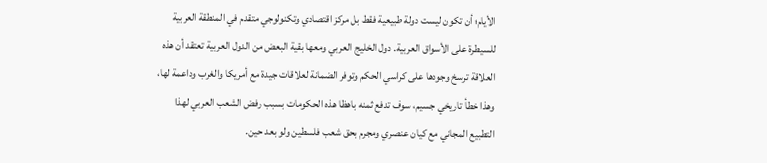الأيام؛ أن تكون ليست دولة طبيعية فقط بل مركز اقتصادي وتكنولوجي متقدم في المنطقة العربية للسيطرة على الأسواق العربية. دول الخليج العربي ومعها بقية البعض من الدول العربية تعتقد أن هذه العلاقة ترسخ وجودها على كراسي الحكم وتوفر الضمانة لعلاقات جيدة مع أمريكا والغرب وداعمة لها، وهذا خطأ تاريخي جسيم، سوف تدفع ثمنه باهظا هذه الحكومات بسبب رفض الشعب العربي لهذا التطبيع المجاني مع كيان عنصري ومجرم بحق شعب فلسطين ولو بعد حين.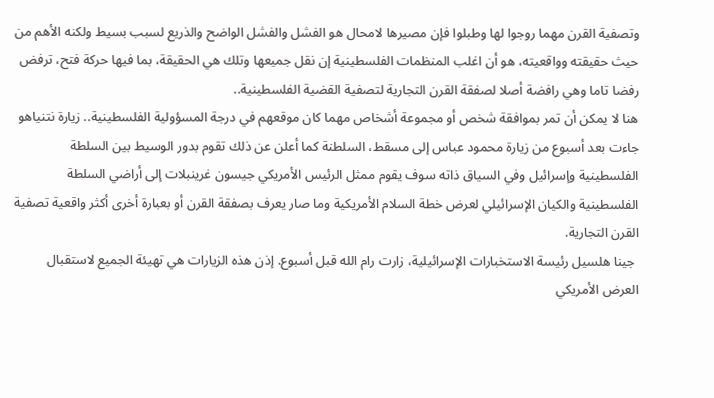وتصفية القرن مهما روجوا لها وطبلوا فإن مصيرها لامحال هو الفشل والفشل الواضح والذريع لسبب بسيط ولكنه الأهم من حيث حقيقته وواقعيته، هو أن اغلب المنظمات الفلسطينية إن نقل جميعها وتلك هي الحقيقة، بما فيها حركة فتح، ترفض رفضا تاما وهي رافضة أصلا لصفقة القرن التجارية لتصفية القضية الفلسطينية..
هنا لا يمكن أن تمر بموافقة شخص أو مجموعة أشخاص مهما كان موقعهم في درجة المسؤولية الفلسطينية.. زيارة نتنياهو جاءت بعد أسبوع من زيارة محمود عباس إلى مسقط، السلطنة كما أعلن عن ذلك تقوم بدور الوسيط بين السلطة الفلسطينية وإسرائيل وفي السياق ذاته سوف يقوم ممثل الرئيس الأمريكي جيسون غرينبلات إلى أراضي السلطة الفلسطينية والكيان الإسرائيلي لعرض خطة السلام الأمريكية وما صار يعرف بصفقة القرن أو بعبارة أخرى أكثر واقعية تصفية القرن التجارية.
 جينا هلسيل رئيسة الاستخبارات الإسرائيلية، زارت رام الله قبل أسبوع. إذن هذه الزيارات هي تهيئة الجميع لاستقبال العرض الأمريكي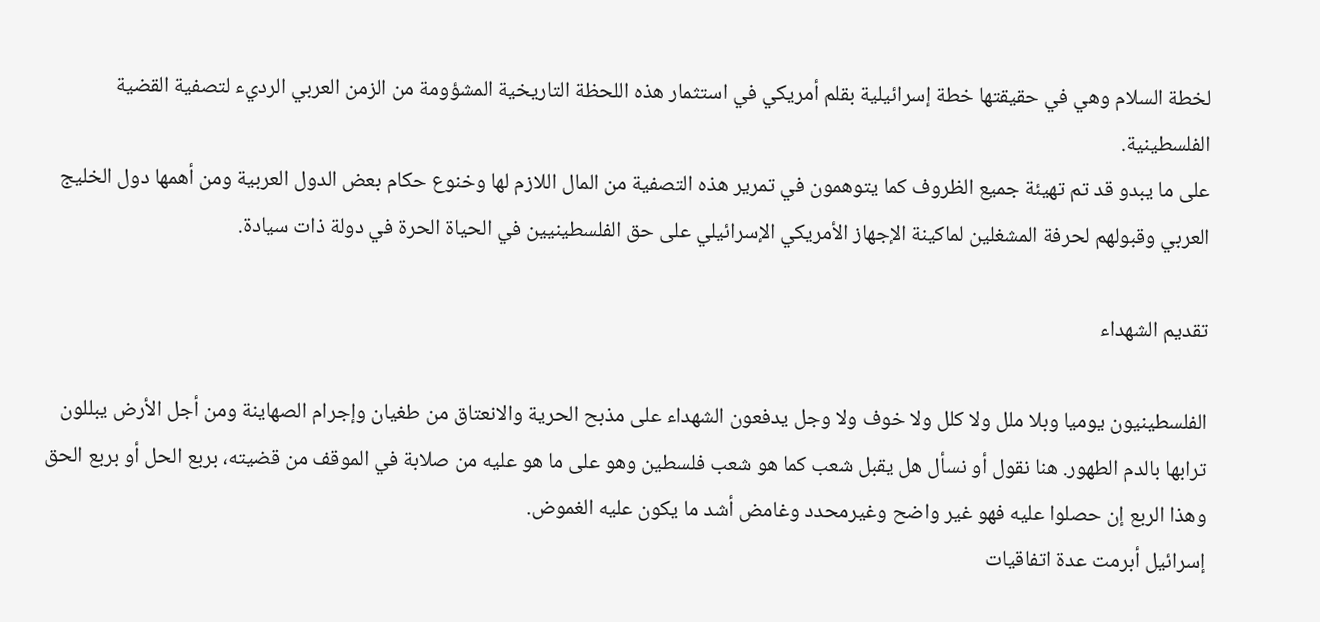لخطة السلام وهي في حقيقتها خطة إسرائيلية بقلم أمريكي في استثمار هذه اللحظة التاريخية المشؤومة من الزمن العربي الرديء لتصفية القضية الفلسطينية.
على ما يبدو قد تم تهيئة جميع الظروف كما يتوهمون في تمرير هذه التصفية من المال اللازم لها وخنوع حكام بعض الدول العربية ومن أهمها دول الخليج العربي وقبولهم لحرفة المشغلين لماكينة الإجهاز الأمريكي الإسرائيلي على حق الفلسطينيين في الحياة الحرة في دولة ذات سيادة.

تقديم الشهداء

الفلسطينيون يوميا وبلا ملل ولا كلل ولا خوف ولا وجل يدفعون الشهداء على مذبح الحرية والانعتاق من طغيان وإجرام الصهاينة ومن أجل الأرض يبللون ترابها بالدم الطهور. هنا نقول أو نسأل هل يقبل شعب كما هو شعب فلسطين وهو على ما هو عليه من صلابة في الموقف من قضيته، بربع الحل أو بربع الحق وهذا الربع إن حصلوا عليه فهو غير واضح وغيرمحدد وغامض أشد ما يكون عليه الغموض.
إسرائيل أبرمت عدة اتفاقيات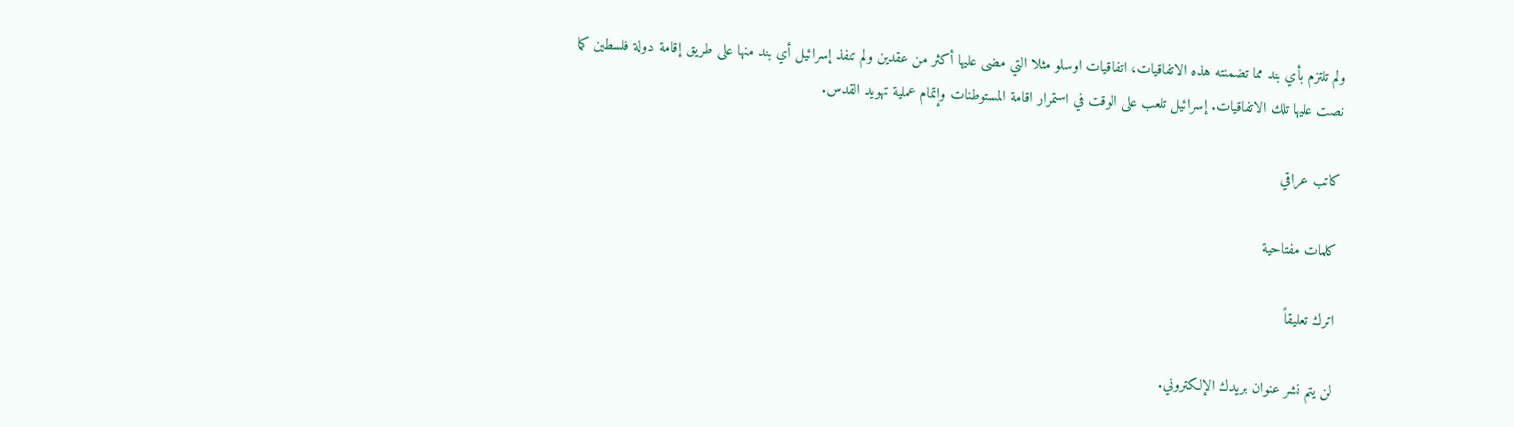ولم تلتزم بأي بند مما تضمنته هذه الاتفاقيات، اتفاقيات اوسلو مثلا التي مضى عليها أكثر من عقدين ولم تنفذ إسرائيل أي بند منها على طريق إقامة دولة فلسطين كما نصت عليها تلك الاتفاقيات. إسرائيل تلعب على الوقت في استمرار اقامة المستوطنات وإتمام عملية تهويد القدس.

كاتب عراقي

كلمات مفتاحية

اترك تعليقاً

لن يتم نشر عنوان بريدك الإلكتروني.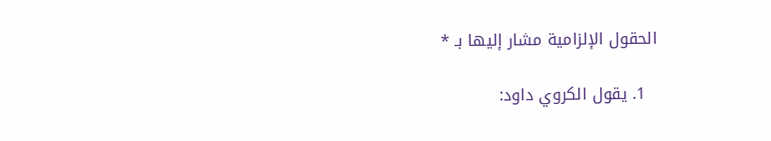الحقول الإلزامية مشار إليها بـ *

  1. يقول الكروي داود: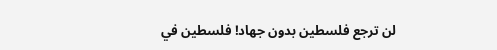لن ترجع فلسطين بدون جهاد! فلسطين في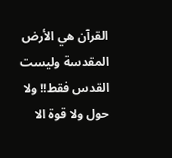القرآن هي الأرض المقدسة وليست القدس فقط!! ولا حول ولا قوة الا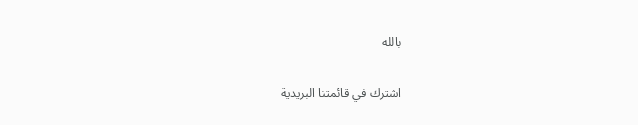بالله

اشترك في قائمتنا البريدية